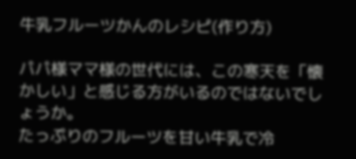牛乳フルーツかんのレシピ(作り方)

パパ様ママ様の世代には、この寒天を「懐かしい」と感じる方がいるのではないでしょうか。
たっぷりのフルーツを甘い牛乳で冷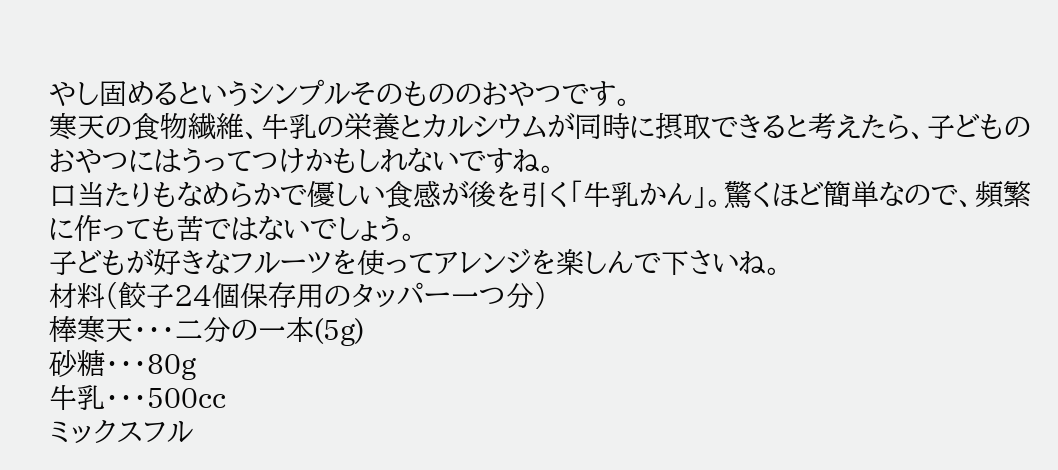やし固めるというシンプルそのもののおやつです。
寒天の食物繊維、牛乳の栄養とカルシウムが同時に摂取できると考えたら、子どものおやつにはうってつけかもしれないですね。
口当たりもなめらかで優しい食感が後を引く「牛乳かん」。驚くほど簡単なので、頻繁に作っても苦ではないでしょう。
子どもが好きなフルーツを使ってアレンジを楽しんで下さいね。
材料(餃子24個保存用のタッパー一つ分)
棒寒天・・・二分の一本(5g)
砂糖・・・80g
牛乳・・・500cc
ミックスフル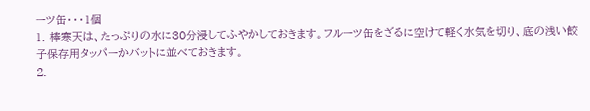ーツ缶・・・1個
1. 棒寒天は、たっぷりの水に30分浸してふやかしておきます。フルーツ缶をざるに空けて軽く水気を切り、底の浅い餃子保存用タッパーかバットに並べておきます。
2.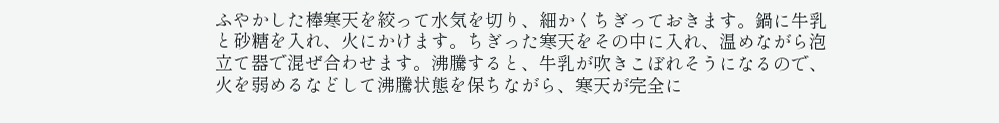ふやかした棒寒天を絞って水気を切り、細かくちぎっておきます。鍋に牛乳と砂糖を入れ、火にかけます。ちぎった寒天をその中に入れ、温めながら泡立て器で混ぜ合わせます。沸騰すると、牛乳が吹きこぼれそうになるので、火を弱めるなどして沸騰状態を保ちながら、寒天が完全に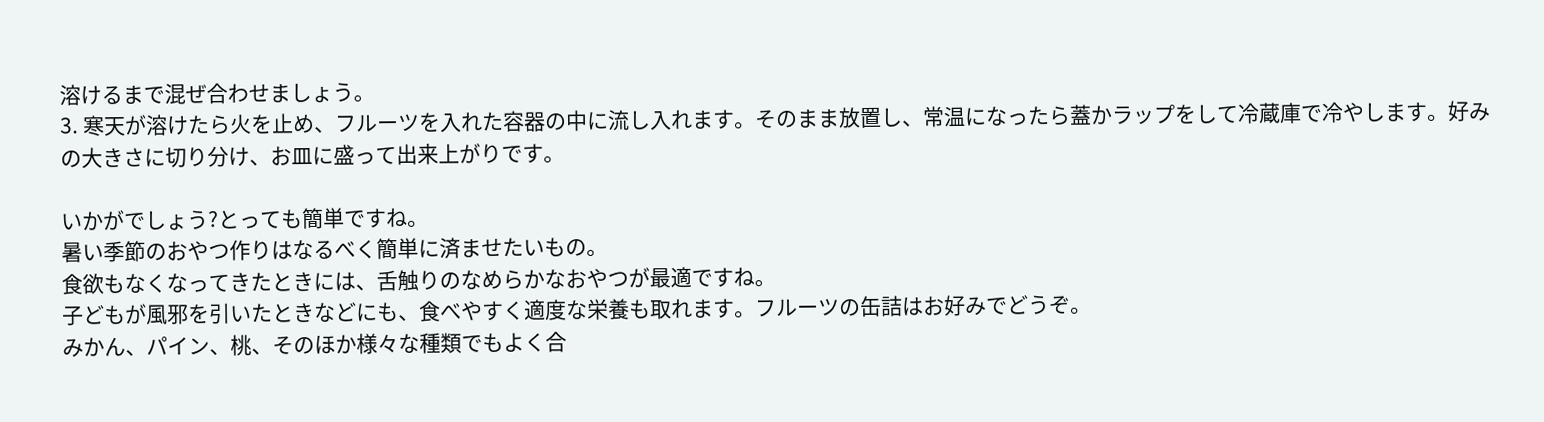溶けるまで混ぜ合わせましょう。
3. 寒天が溶けたら火を止め、フルーツを入れた容器の中に流し入れます。そのまま放置し、常温になったら蓋かラップをして冷蔵庫で冷やします。好みの大きさに切り分け、お皿に盛って出来上がりです。

いかがでしょう?とっても簡単ですね。
暑い季節のおやつ作りはなるべく簡単に済ませたいもの。
食欲もなくなってきたときには、舌触りのなめらかなおやつが最適ですね。
子どもが風邪を引いたときなどにも、食べやすく適度な栄養も取れます。フルーツの缶詰はお好みでどうぞ。
みかん、パイン、桃、そのほか様々な種類でもよく合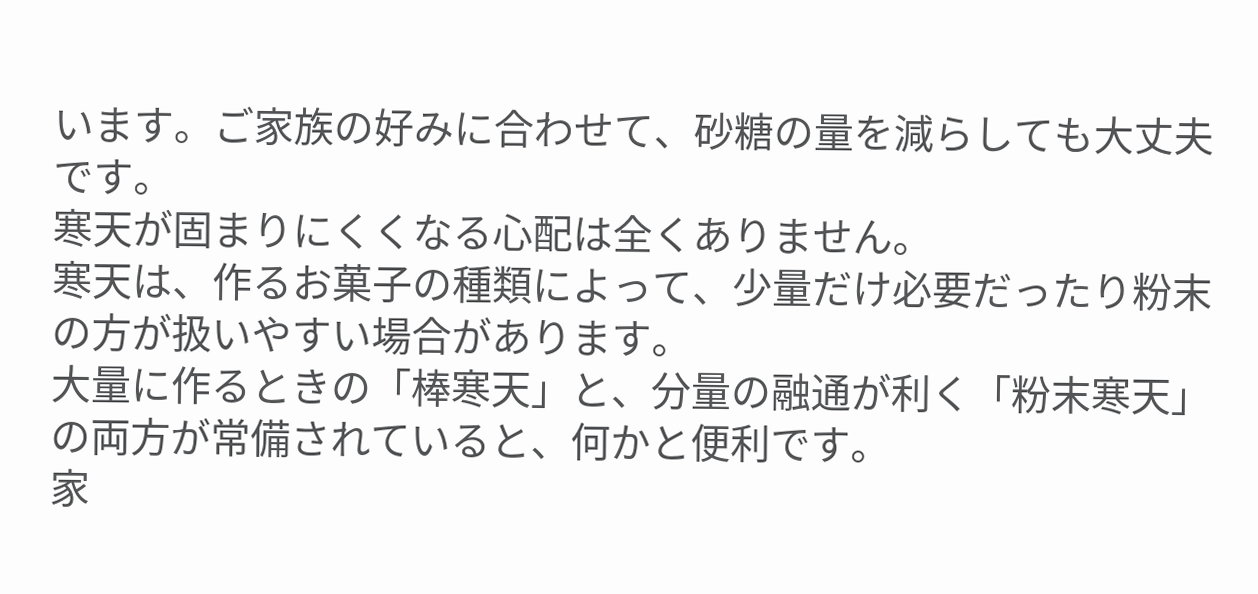います。ご家族の好みに合わせて、砂糖の量を減らしても大丈夫です。
寒天が固まりにくくなる心配は全くありません。
寒天は、作るお菓子の種類によって、少量だけ必要だったり粉末の方が扱いやすい場合があります。
大量に作るときの「棒寒天」と、分量の融通が利く「粉末寒天」の両方が常備されていると、何かと便利です。
家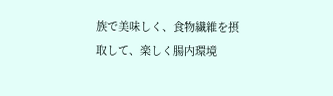族で美味しく、食物繊維を摂取して、楽しく腸内環境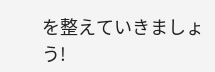を整えていきましょう!